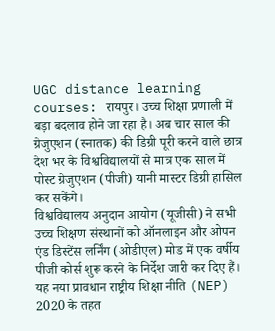UGC distance learning courses: रायपुर। उच्च शिक्षा प्रणाली में बड़ा बदलाव होने जा रहा है। अब चार साल की ग्रेजुएशन (स्नातक) की डिग्री पूरी करने वाले छात्र देश भर के विश्वविद्यालयों से मात्र एक साल में पोस्ट ग्रेजुएशन (पीजी) यानी मास्टर डिग्री हासिल कर सकेंगे।
विश्वविद्यालय अनुदान आयोग (यूजीसी) ने सभी उच्च शिक्षण संस्थानों को ऑनलाइन और ओपन एंड डिस्टेंस लर्निंग (ओडीएल) मोड में एक वर्षीय पीजी कोर्स शुरू करने के निर्देश जारी कर दिए हैं। यह नया प्रावधान राष्ट्रीय शिक्षा नीति (NEP) 2020 के तहत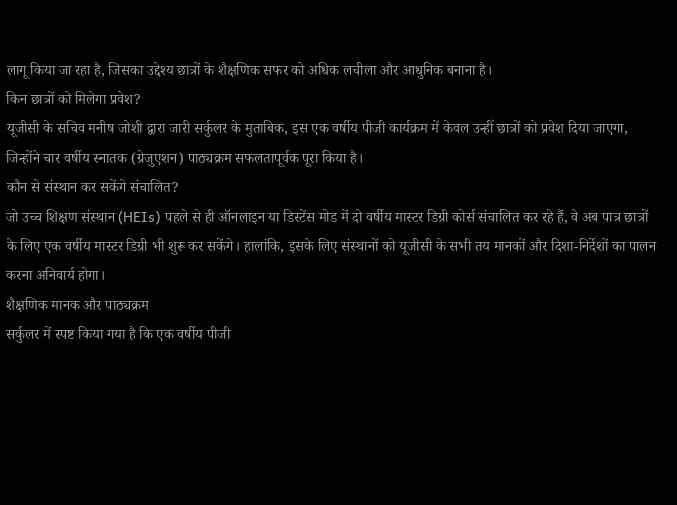लागू किया जा रहा है, जिसका उद्देश्य छात्रों के शैक्षणिक सफर को अधिक लचीला और आधुनिक बनाना है।
किन छात्रों को मिलेगा प्रवेश?
यूजीसी के सचिव मनीष जोशी द्वारा जारी सर्कुलर के मुताबिक, इस एक वर्षीय पीजी कार्यक्रम में केवल उन्हीं छात्रों को प्रवेश दिया जाएगा, जिन्होंने चार वर्षीय स्नातक (ग्रेजुएशन) पाठ्यक्रम सफलतापूर्वक पूरा किया है।
कौन से संस्थान कर सकेंगे संचालित?
जो उच्च शिक्षण संस्थान (HEIs) पहले से ही ऑनलाइन या डिस्टेंस मोड में दो वर्षीय मास्टर डिग्री कोर्स संचालित कर रहे हैं, वे अब पात्र छात्रों के लिए एक वर्षीय मास्टर डिग्री भी शुरू कर सकेंगे। हालांकि, इसके लिए संस्थानों को यूजीसी के सभी तय मानकों और दिशा-निर्देशों का पालन करना अनिवार्य होगा।
शैक्षणिक मानक और पाठ्यक्रम
सर्कुलर में स्पष्ट किया गया है कि एक वर्षीय पीजी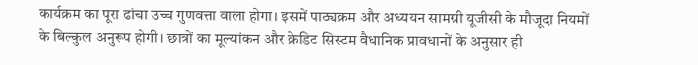कार्यक्रम का पूरा ढांचा उच्च गुणवत्ता वाला होगा। इसमें पाठ्यक्रम और अध्ययन सामग्री यूजीसी के मौजूदा नियमों के बिल्कुल अनुरूप होगी। छात्रों का मूल्यांकन और क्रेडिट सिस्टम वैधानिक प्रावधानों के अनुसार ही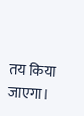तय किया जाएगा।